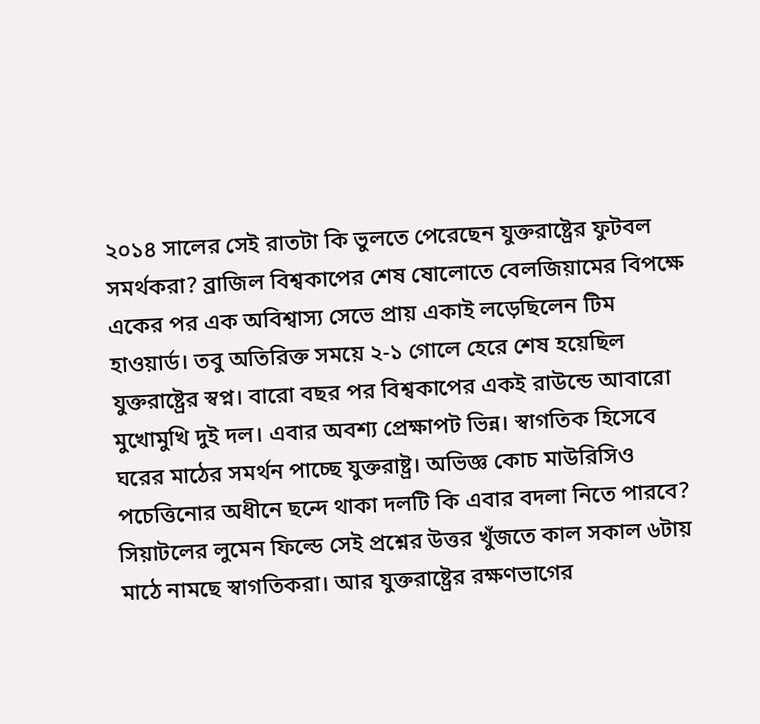২০১৪ সালের সেই রাতটা কি ভুলতে পেরেছেন যুক্তরাষ্ট্রের ফুটবল সমর্থকরা? ব্রাজিল বিশ্বকাপের শেষ ষোলোতে বেলজিয়ামের বিপক্ষে একের পর এক অবিশ্বাস্য সেভে প্রায় একাই লড়েছিলেন টিম হাওয়ার্ড। তবু অতিরিক্ত সময়ে ২-১ গোলে হেরে শেষ হয়েছিল যুক্তরাষ্ট্রের স্বপ্ন। বারো বছর পর বিশ্বকাপের একই রাউন্ডে আবারো মুখোমুখি দুই দল। এবার অবশ্য প্রেক্ষাপট ভিন্ন। স্বাগতিক হিসেবে ঘরের মাঠের সমর্থন পাচ্ছে যুক্তরাষ্ট্র। অভিজ্ঞ কোচ মাউরিসিও পচেত্তিনোর অধীনে ছন্দে থাকা দলটি কি এবার বদলা নিতে পারবে? সিয়াটলের লুমেন ফিল্ডে সেই প্রশ্নের উত্তর খুঁজতে কাল সকাল ৬টায় মাঠে নামছে স্বাগতিকরা। আর যুক্তরাষ্ট্রের রক্ষণভাগের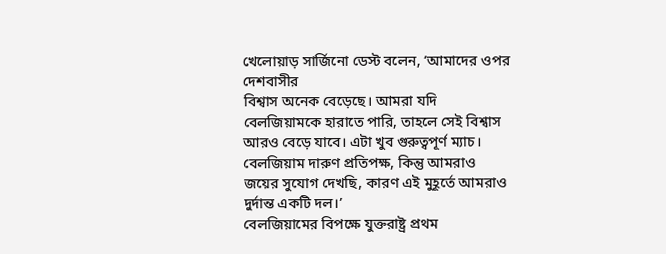খেলোয়াড় সার্জিনো ডেস্ট বলেন, ‘আমাদের ওপর দেশবাসীর
বিশ্বাস অনেক বেড়েছে। আমরা যদি বেলজিয়ামকে হারাতে পারি, তাহলে সেই বিশ্বাস আরও বেড়ে যাবে। এটা খুব গুরুত্বপূর্ণ ম্যাচ।
বেলজিয়াম দারুণ প্রতিপক্ষ, কিন্তু আমরাও জয়ের সুযোগ দেখছি, কারণ এই মুহূর্তে আমরাও দুর্দান্ত একটি দল।’
বেলজিয়ামের বিপক্ষে যুক্তরাষ্ট্র প্রথম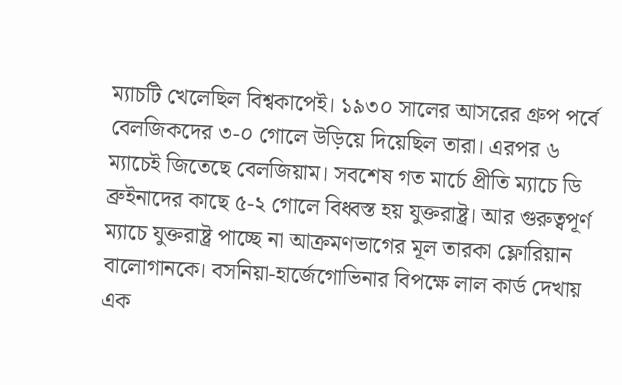ম্যাচটি খেলেছিল বিশ্বকাপেই। ১৯৩০ সালের আসরের গ্রুপ পর্বে বেলজিকদের ৩-০ গোলে উড়িয়ে দিয়েছিল তারা। এরপর ৬ ম্যাচেই জিতেছে বেলজিয়াম। সবশেষ গত মার্চে প্রীতি ম্যাচে ডি ব্রুইনাদের কাছে ৫-২ গোলে বিধ্বস্ত হয় যুক্তরাষ্ট্র। আর গুরুত্বপূর্ণ ম্যাচে যুক্তরাষ্ট্র পাচ্ছে না আক্রমণভাগের মূল তারকা ফ্লোরিয়ান বালোগানকে। বসনিয়া-হার্জেগোভিনার বিপক্ষে লাল কার্ড দেখায় এক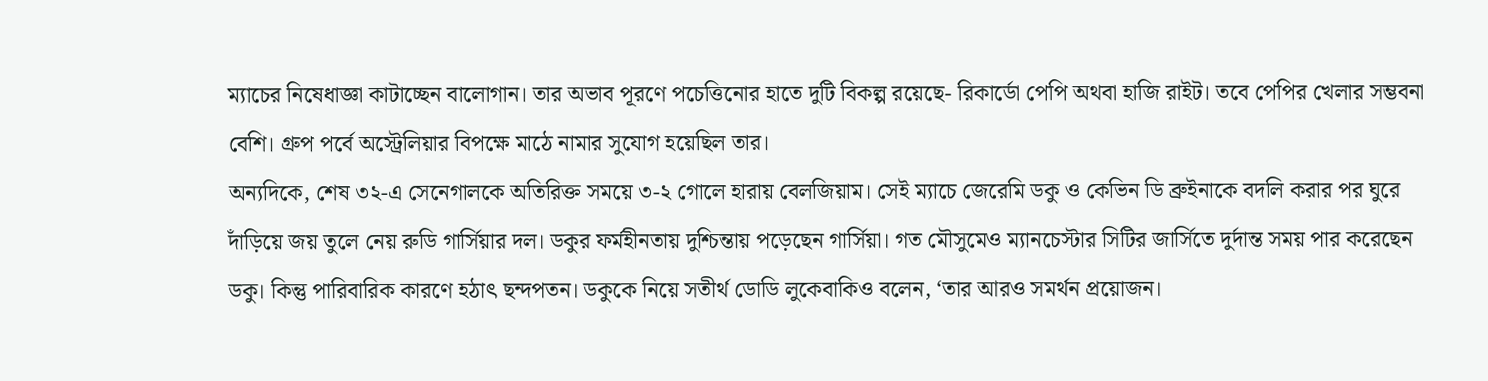ম্যাচের নিষেধাজ্ঞা কাটাচ্ছেন বালোগান। তার অভাব পূরণে পচেত্তিনোর হাতে দুটি বিকল্প রয়েছে- রিকার্ডো পেপি অথবা হাজি রাইট। তবে পেপির খেলার সম্ভবনা বেশি। গ্রুপ পর্বে অস্ট্রেলিয়ার বিপক্ষে মাঠে নামার সুযোগ হয়েছিল তার।
অন্যদিকে, শেষ ৩২-এ সেনেগালকে অতিরিক্ত সময়ে ৩-২ গোলে হারায় বেলজিয়াম। সেই ম্যাচে জেরেমি ডকু ও কেভিন ডি ব্রুইনাকে বদলি করার পর ঘুরে দাঁড়িয়ে জয় তুলে নেয় রুডি গার্সিয়ার দল। ডকুর ফর্মহীনতায় দুশ্চিন্তায় পড়েছেন গার্সিয়া। গত মৌসুমেও ম্যানচেস্টার সিটির জার্সিতে দুর্দান্ত সময় পার করেছেন ডকু। কিন্তু পারিবারিক কারণে হঠাৎ ছন্দপতন। ডকুকে নিয়ে সতীর্থ ডোডি লুকেবাকিও বলেন, ‘তার আরও সমর্থন প্রয়োজন।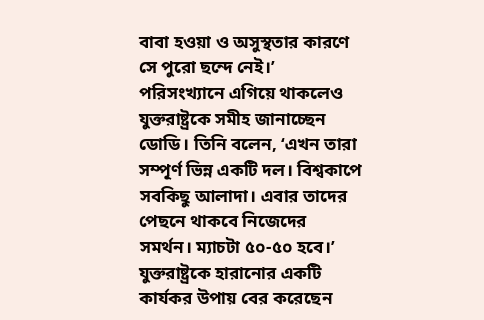বাবা হওয়া ও অসুস্থতার কারণে সে পুরো ছন্দে নেই।’
পরিসংখ্যানে এগিয়ে থাকলেও যুক্তরাষ্ট্রকে সমীহ জানাচ্ছেন ডোডি। তিনি বলেন, ‘এখন তারা সম্পূর্ণ ভিন্ন একটি দল। বিশ্বকাপে সবকিছু আলাদা। এবার তাদের পেছনে থাকবে নিজেদের সমর্থন। ম্যাচটা ৫০-৫০ হবে।’ যুক্তরাষ্ট্রকে হারানোর একটি কার্যকর উপায় বের করেছেন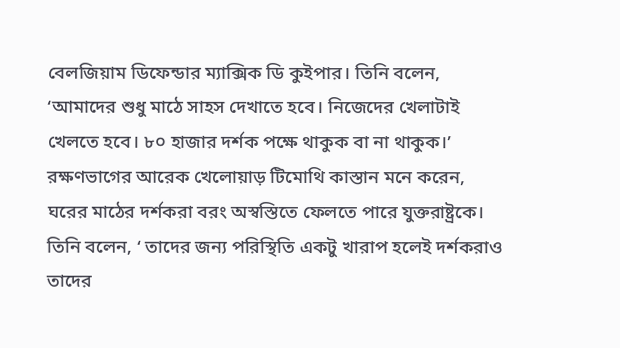বেলজিয়াম ডিফেন্ডার ম্যাক্সিক ডি কুইপার। তিনি বলেন, ‘আমাদের শুধু মাঠে সাহস দেখাতে হবে। নিজেদের খেলাটাই খেলতে হবে। ৮০ হাজার দর্শক পক্ষে থাকুক বা না থাকুক।’
রক্ষণভাগের আরেক খেলোয়াড় টিমোথি কাস্তান মনে করেন, ঘরের মাঠের দর্শকরা বরং অস্বস্তিতে ফেলতে পারে যুক্তরাষ্ট্রকে। তিনি বলেন, ‘ তাদের জন্য পরিস্থিতি একটু খারাপ হলেই দর্শকরাও তাদের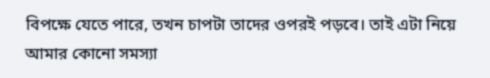বিপক্ষে যেতে পারে, তখন চাপটা তাদের ওপরই পড়বে। তাই এটা নিয়ে আমার কোনো সমস্যা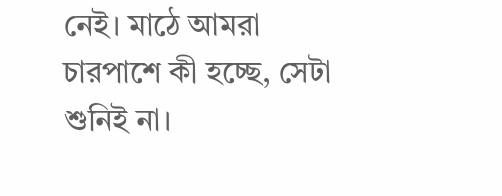নেই। মাঠে আমরা চারপাশে কী হচ্ছে, সেটা শুনিই না।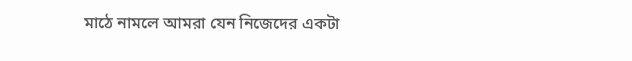মাঠে নামলে আমরা যেন নিজেদের একটা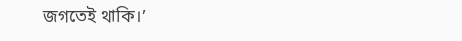জগতেই থাকি।’